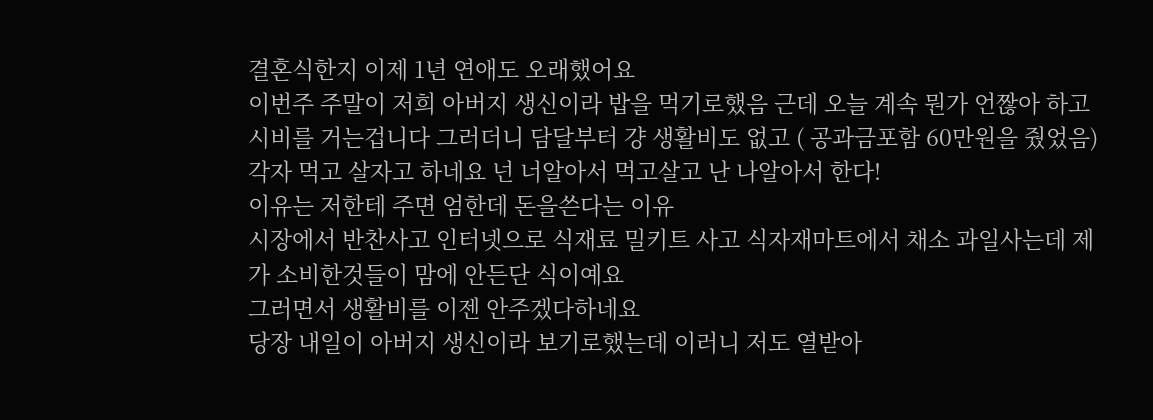결혼식한지 이제 1년 연애도 오래했어요
이번주 주말이 저희 아버지 생신이라 밥을 먹기로했음 근데 오늘 계속 뭔가 언짢아 하고 시비를 거는겁니다 그러더니 담달부터 걍 생활비도 없고 ( 공과금포함 60만원을 줬었음) 각자 먹고 살자고 하네요 넌 너알아서 먹고살고 난 나알아서 한다!
이유는 저한테 주면 엄한데 돈을쓴다는 이유
시장에서 반찬사고 인터넷으로 식재료 밀키트 사고 식자재마트에서 채소 과일사는데 제가 소비한것들이 맘에 안든단 식이예요
그러면서 생활비를 이젠 안주겠다하네요
당장 내일이 아버지 생신이라 보기로했는데 이러니 저도 열받아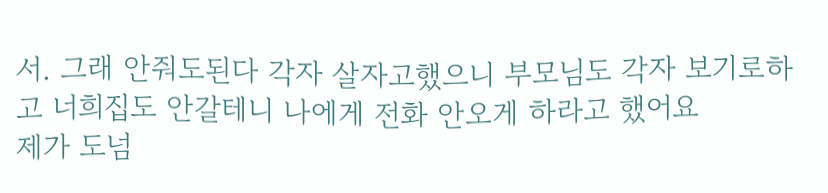서. 그래 안줘도된다 각자 살자고했으니 부모님도 각자 보기로하고 너희집도 안갈테니 나에게 전화 안오게 하라고 했어요
제가 도넘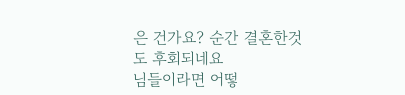은 건가요? 순간 결혼한것도 후회되네요
님들이라면 어떻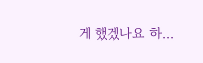게 했겠나요 하...